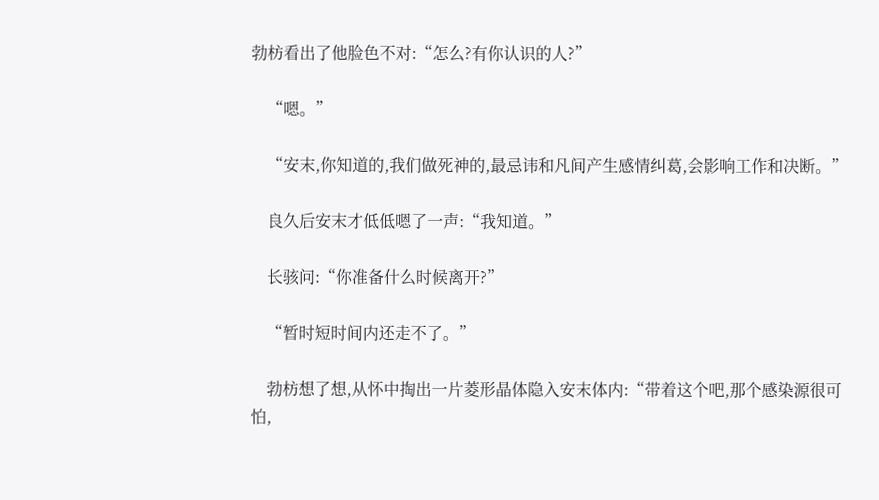勃枋看出了他脸色不对:“怎么?有你认识的人?”

    “嗯。”

    “安末,你知道的,我们做死神的,最忌讳和凡间产生感情纠葛,会影响工作和决断。”

    良久后安末才低低嗯了一声:“我知道。”

    长骇问:“你准备什么时候离开?”

    “暂时短时间内还走不了。”

    勃枋想了想,从怀中掏出一片菱形晶体隐入安末体内:“带着这个吧,那个感染源很可怕,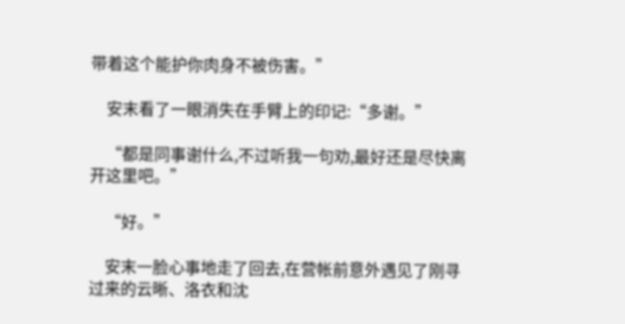带着这个能护你肉身不被伤害。”

    安末看了一眼消失在手臂上的印记:“多谢。”

    “都是同事谢什么,不过听我一句劝,最好还是尽快离开这里吧。”

    “好。”

    安末一脸心事地走了回去,在营帐前意外遇见了刚寻过来的云晰、洛衣和沈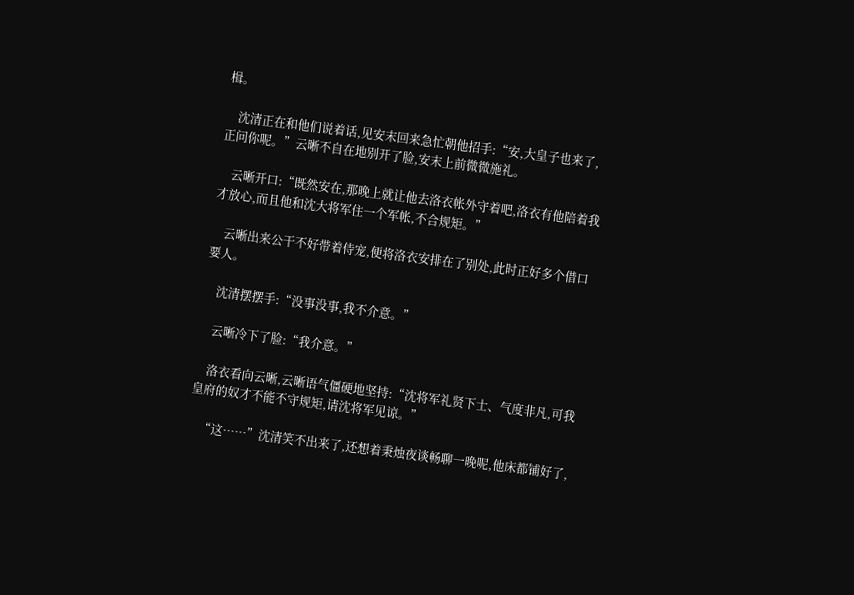楫。

    沈清正在和他们说着话,见安末回来急忙朝他招手:“安,大皇子也来了,正问你呢。”云晰不自在地别开了脸,安末上前微微施礼。

    云晰开口:“既然安在,那晚上就让他去洛衣帐外守着吧,洛衣有他陪着我才放心,而且他和沈大将军住一个军帐,不合规矩。”

    云晰出来公干不好带着侍宠,便将洛衣安排在了别处,此时正好多个借口要人。

    沈清摆摆手:“没事没事,我不介意。”

    云晰冷下了脸:“我介意。”

    洛衣看向云晰,云晰语气僵硬地坚持:“沈将军礼贤下士、气度非凡,可我皇府的奴才不能不守规矩,请沈将军见谅。”

    “这……”沈清笑不出来了,还想着秉烛夜谈畅聊一晚呢,他床都铺好了,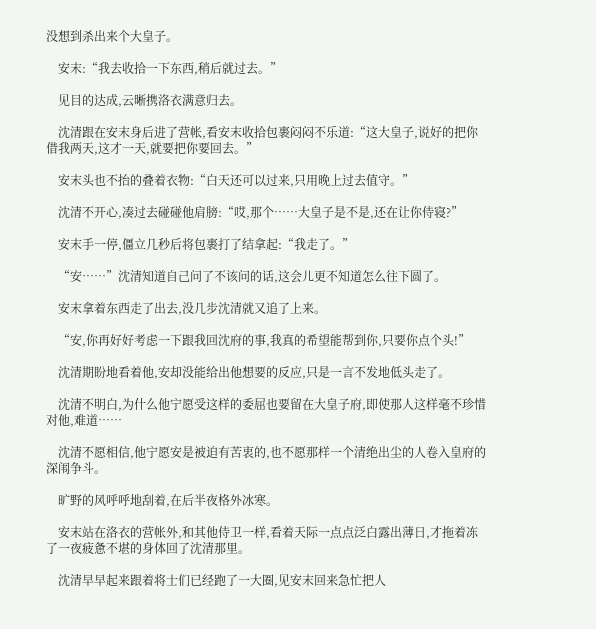没想到杀出来个大皇子。

    安末:“我去收拾一下东西,稍后就过去。”

    见目的达成,云晰携洛衣满意归去。

    沈清跟在安末身后进了营帐,看安末收拾包裹闷闷不乐道:“这大皇子,说好的把你借我两天,这才一天,就要把你要回去。”

    安末头也不抬的叠着衣物:“白天还可以过来,只用晚上过去值守。”

    沈清不开心,凑过去碰碰他肩膀:“哎,那个……大皇子是不是,还在让你侍寝?”

    安末手一停,僵立几秒后将包裹打了结拿起:“我走了。”

    “安……”沈清知道自己问了不该问的话,这会儿更不知道怎么往下圆了。

    安末拿着东西走了出去,没几步沈清就又追了上来。

    “安,你再好好考虑一下跟我回沈府的事,我真的希望能帮到你,只要你点个头!”

    沈清期盼地看着他,安却没能给出他想要的反应,只是一言不发地低头走了。

    沈清不明白,为什么他宁愿受这样的委屈也要留在大皇子府,即使那人这样毫不珍惜对他,难道……

    沈清不愿相信,他宁愿安是被迫有苦衷的,也不愿那样一个清绝出尘的人卷入皇府的深闱争斗。

    旷野的风呼呼地刮着,在后半夜格外冰寒。

    安末站在洛衣的营帐外,和其他侍卫一样,看着天际一点点泛白露出薄日,才拖着冻了一夜疲惫不堪的身体回了沈清那里。

    沈清早早起来跟着将士们已经跑了一大圈,见安末回来急忙把人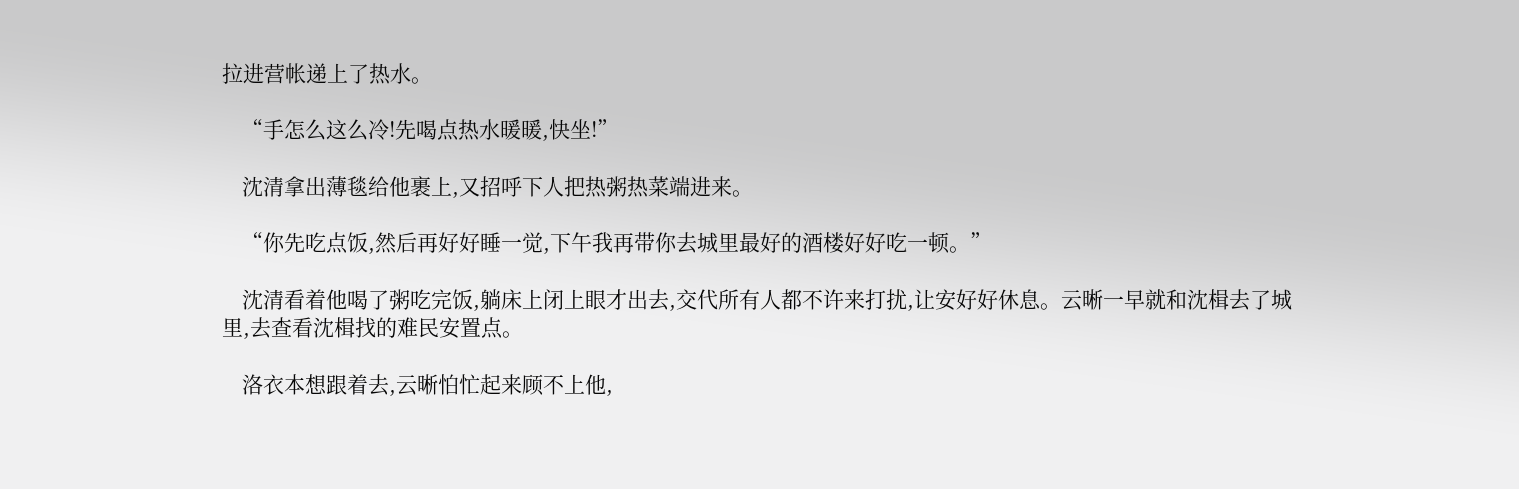拉进营帐递上了热水。

    “手怎么这么冷!先喝点热水暖暖,快坐!”

    沈清拿出薄毯给他裹上,又招呼下人把热粥热菜端进来。

    “你先吃点饭,然后再好好睡一觉,下午我再带你去城里最好的酒楼好好吃一顿。”

    沈清看着他喝了粥吃完饭,躺床上闭上眼才出去,交代所有人都不许来打扰,让安好好休息。云晰一早就和沈楫去了城里,去查看沈楫找的难民安置点。

    洛衣本想跟着去,云晰怕忙起来顾不上他,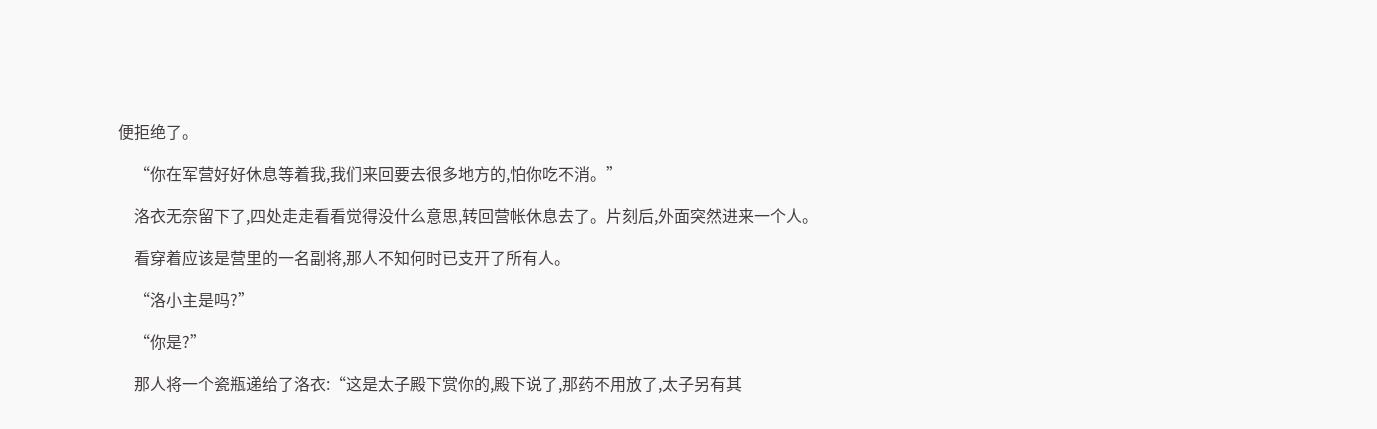便拒绝了。

    “你在军营好好休息等着我,我们来回要去很多地方的,怕你吃不消。”

    洛衣无奈留下了,四处走走看看觉得没什么意思,转回营帐休息去了。片刻后,外面突然进来一个人。

    看穿着应该是营里的一名副将,那人不知何时已支开了所有人。

    “洛小主是吗?”

    “你是?”

    那人将一个瓷瓶递给了洛衣:“这是太子殿下赏你的,殿下说了,那药不用放了,太子另有其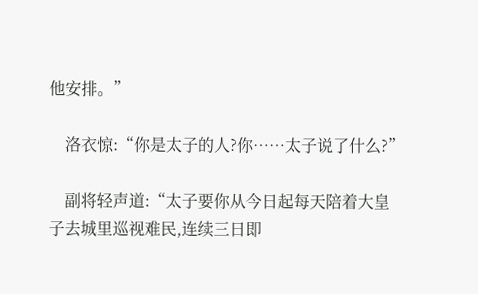他安排。”

    洛衣惊:“你是太子的人?你……太子说了什么?”

    副将轻声道:“太子要你从今日起每天陪着大皇子去城里巡视难民,连续三日即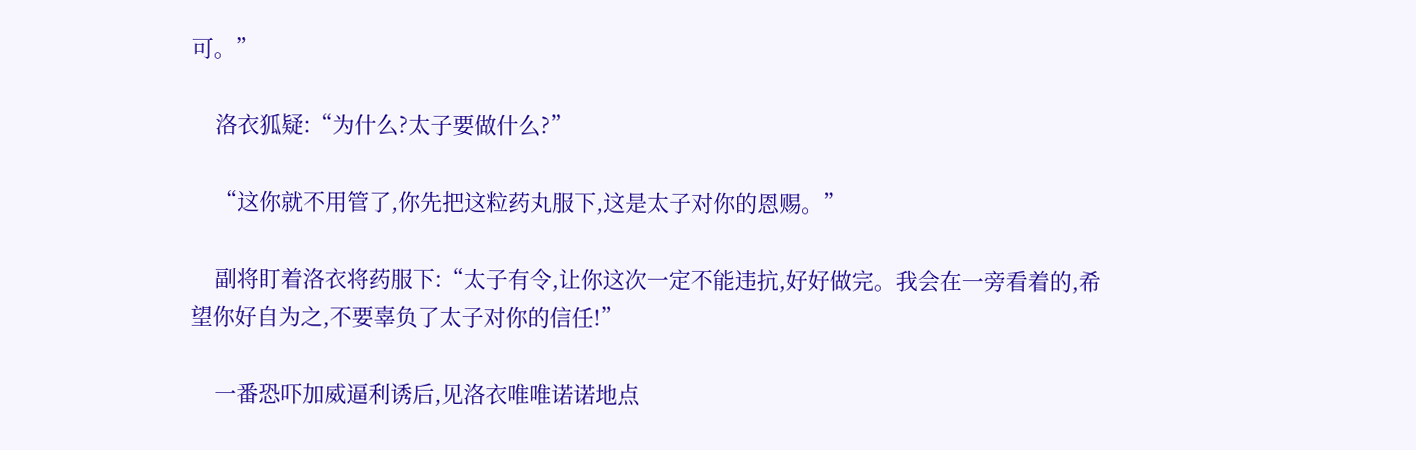可。”

    洛衣狐疑:“为什么?太子要做什么?”

    “这你就不用管了,你先把这粒药丸服下,这是太子对你的恩赐。”

    副将盯着洛衣将药服下:“太子有令,让你这次一定不能违抗,好好做完。我会在一旁看着的,希望你好自为之,不要辜负了太子对你的信任!”

    一番恐吓加威逼利诱后,见洛衣唯唯诺诺地点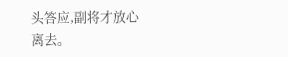头答应,副将才放心离去。